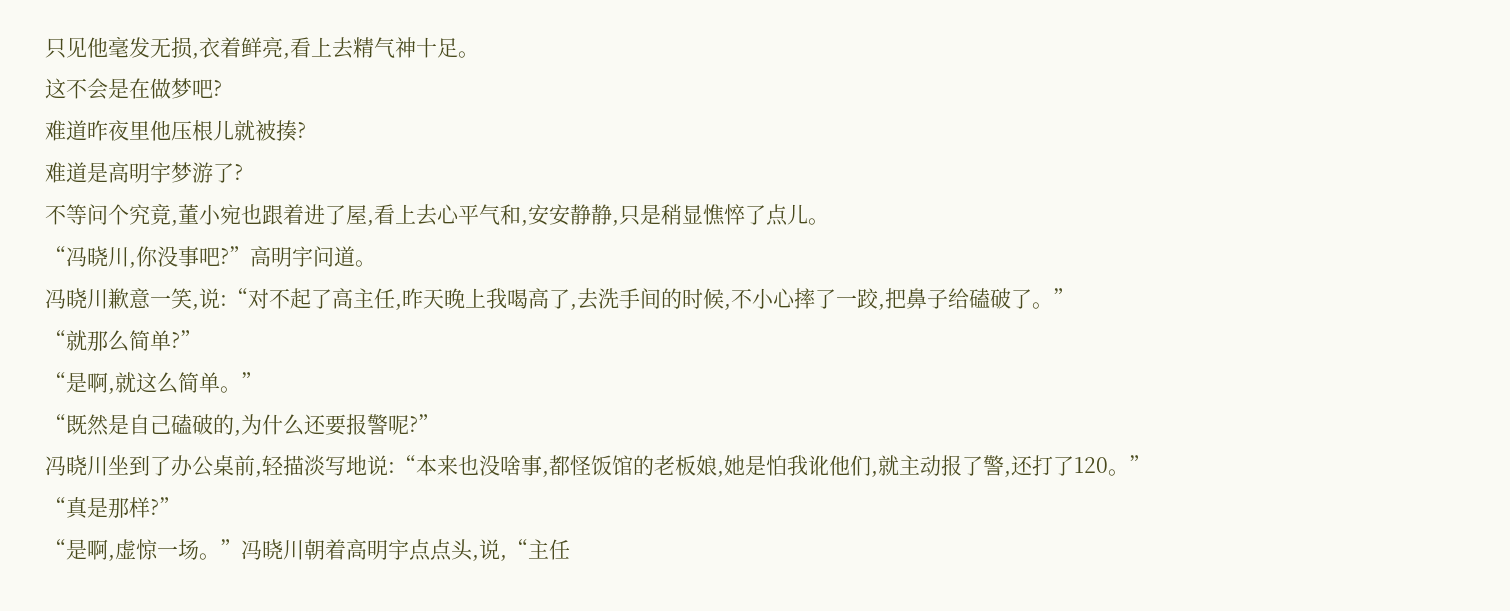只见他毫发无损,衣着鲜亮,看上去精气神十足。
这不会是在做梦吧?
难道昨夜里他压根儿就被揍?
难道是高明宇梦游了?
不等问个究竟,董小宛也跟着进了屋,看上去心平气和,安安静静,只是稍显憔悴了点儿。
“冯晓川,你没事吧?”高明宇问道。
冯晓川歉意一笑,说:“对不起了高主任,昨天晚上我喝高了,去洗手间的时候,不小心摔了一跤,把鼻子给磕破了。”
“就那么简单?”
“是啊,就这么简单。”
“既然是自己磕破的,为什么还要报警呢?”
冯晓川坐到了办公桌前,轻描淡写地说:“本来也没啥事,都怪饭馆的老板娘,她是怕我讹他们,就主动报了警,还打了120。”
“真是那样?”
“是啊,虚惊一场。”冯晓川朝着高明宇点点头,说,“主任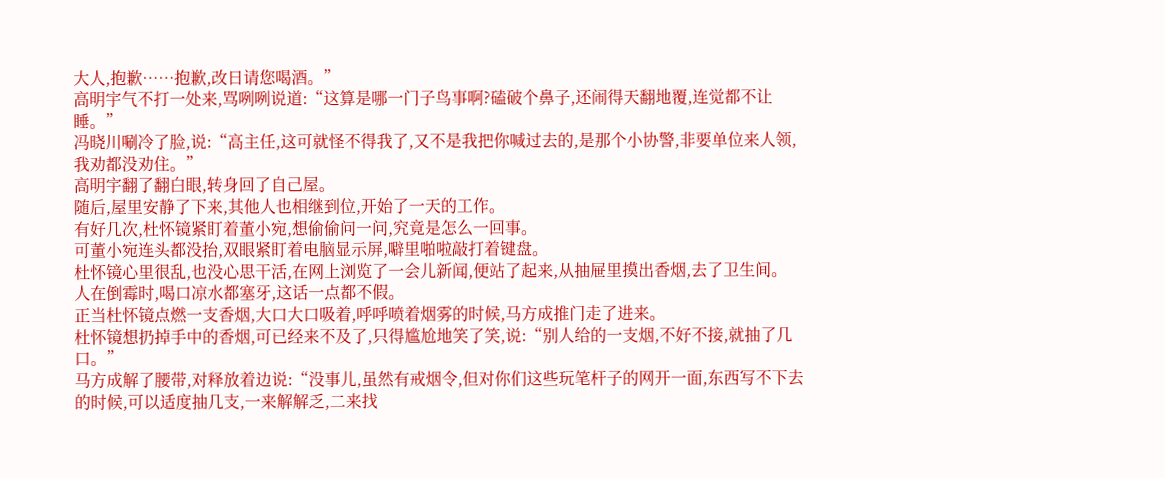大人,抱歉……抱歉,改日请您喝酒。”
高明宇气不打一处来,骂咧咧说道:“这算是哪一门子鸟事啊?磕破个鼻子,还闹得天翻地覆,连觉都不让睡。”
冯晓川唰冷了脸,说:“高主任,这可就怪不得我了,又不是我把你喊过去的,是那个小协警,非要单位来人领,我劝都没劝住。”
高明宇翻了翻白眼,转身回了自己屋。
随后,屋里安静了下来,其他人也相继到位,开始了一天的工作。
有好几次,杜怀镜紧盯着董小宛,想偷偷问一问,究竟是怎么一回事。
可董小宛连头都没抬,双眼紧盯着电脑显示屏,噼里啪啦敲打着键盘。
杜怀镜心里很乱,也没心思干活,在网上浏览了一会儿新闻,便站了起来,从抽屉里摸出香烟,去了卫生间。
人在倒霉时,喝口凉水都塞牙,这话一点都不假。
正当杜怀镜点燃一支香烟,大口大口吸着,呼呼喷着烟雾的时候,马方成推门走了进来。
杜怀镜想扔掉手中的香烟,可已经来不及了,只得尴尬地笑了笑,说:“别人给的一支烟,不好不接,就抽了几口。”
马方成解了腰带,对释放着边说:“没事儿,虽然有戒烟令,但对你们这些玩笔杆子的网开一面,东西写不下去的时候,可以适度抽几支,一来解解乏,二来找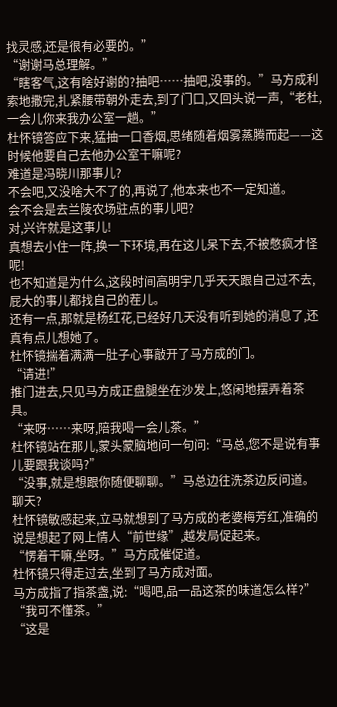找灵感,还是很有必要的。”
“谢谢马总理解。”
“瞎客气,这有啥好谢的?抽吧……抽吧,没事的。”马方成利索地撒完,扎紧腰带朝外走去,到了门口,又回头说一声,“老杜,一会儿你来我办公室一趟。”
杜怀镜答应下来,猛抽一口香烟,思绪随着烟雾蒸腾而起——这时候他要自己去他办公室干嘛呢?
难道是冯晓川那事儿?
不会吧,又没啥大不了的,再说了,他本来也不一定知道。
会不会是去兰陵农场驻点的事儿吧?
对,兴许就是这事儿!
真想去小住一阵,换一下环境,再在这儿呆下去,不被憋疯才怪呢!
也不知道是为什么,这段时间高明宇几乎天天跟自己过不去,屁大的事儿都找自己的茬儿。
还有一点,那就是杨红花,已经好几天没有听到她的消息了,还真有点儿想她了。
杜怀镜揣着满满一肚子心事敲开了马方成的门。
“请进!”
推门进去,只见马方成正盘腿坐在沙发上,悠闲地摆弄着茶具。
“来呀……来呀,陪我喝一会儿茶。”
杜怀镜站在那儿,蒙头蒙脑地问一句问:“马总,您不是说有事儿要跟我谈吗?”
“没事,就是想跟你随便聊聊。”马总边往洗茶边反问道。
聊天?
杜怀镜敏感起来,立马就想到了马方成的老婆梅芳红,准确的说是想起了网上情人“前世缘”,越发局促起来。
“愣着干嘛,坐呀。”马方成催促道。
杜怀镜只得走过去,坐到了马方成对面。
马方成指了指茶盏,说:“喝吧,品一品这茶的味道怎么样?”
“我可不懂茶。”
“这是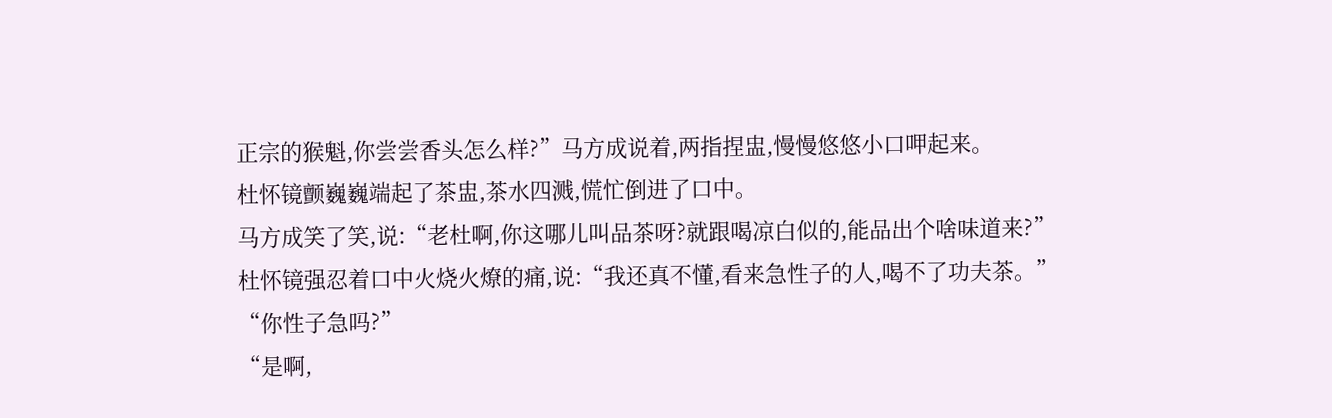正宗的猴魁,你尝尝香头怎么样?”马方成说着,两指捏盅,慢慢悠悠小口呷起来。
杜怀镜颤巍巍端起了茶盅,茶水四溅,慌忙倒进了口中。
马方成笑了笑,说:“老杜啊,你这哪儿叫品茶呀?就跟喝凉白似的,能品出个啥味道来?”
杜怀镜强忍着口中火烧火燎的痛,说:“我还真不懂,看来急性子的人,喝不了功夫茶。”
“你性子急吗?”
“是啊,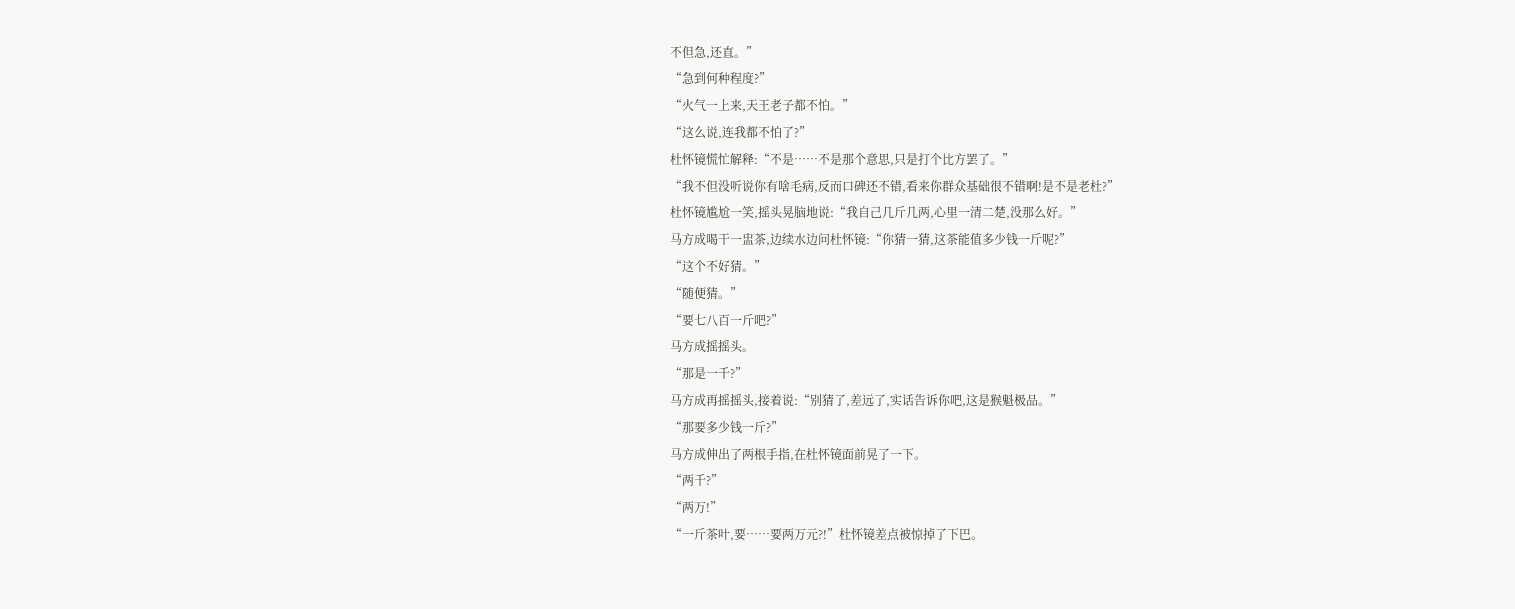不但急,还直。”
“急到何种程度?”
“火气一上来,天王老子都不怕。”
“这么说,连我都不怕了?”
杜怀镜慌忙解释:“不是……不是那个意思,只是打个比方罢了。”
“我不但没听说你有啥毛病,反而口碑还不错,看来你群众基础很不错啊!是不是老杜?”
杜怀镜尴尬一笑,摇头晃脑地说:“我自己几斤几两,心里一清二楚,没那么好。”
马方成喝干一盅茶,边续水边问杜怀镜:“你猜一猜,这茶能值多少钱一斤呢?”
“这个不好猜。”
“随便猜。”
“要七八百一斤吧?”
马方成摇摇头。
“那是一千?”
马方成再摇摇头,接着说:“别猜了,差远了,实话告诉你吧,这是猴魁极品。”
“那要多少钱一斤?”
马方成伸出了两根手指,在杜怀镜面前晃了一下。
“两千?”
“两万!”
“一斤茶叶,要……要两万元?!”杜怀镜差点被惊掉了下巴。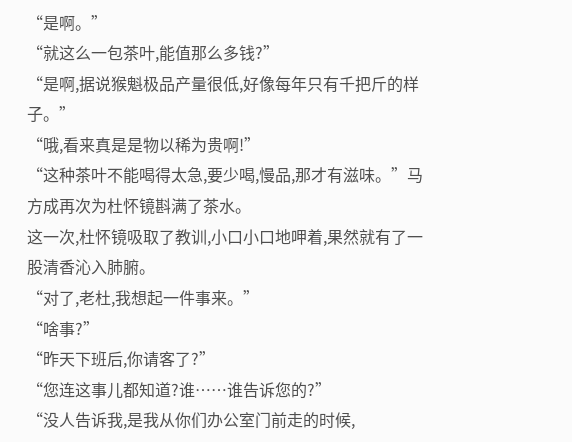“是啊。”
“就这么一包茶叶,能值那么多钱?”
“是啊,据说猴魁极品产量很低,好像每年只有千把斤的样子。”
“哦,看来真是是物以稀为贵啊!”
“这种茶叶不能喝得太急,要少喝,慢品,那才有滋味。”马方成再次为杜怀镜斟满了茶水。
这一次,杜怀镜吸取了教训,小口小口地呷着,果然就有了一股清香沁入肺腑。
“对了,老杜,我想起一件事来。”
“啥事?”
“昨天下班后,你请客了?”
“您连这事儿都知道?谁……谁告诉您的?”
“没人告诉我,是我从你们办公室门前走的时候,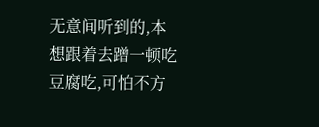无意间听到的,本想跟着去蹭一顿吃豆腐吃,可怕不方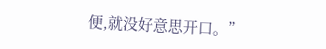便,就没好意思开口。”